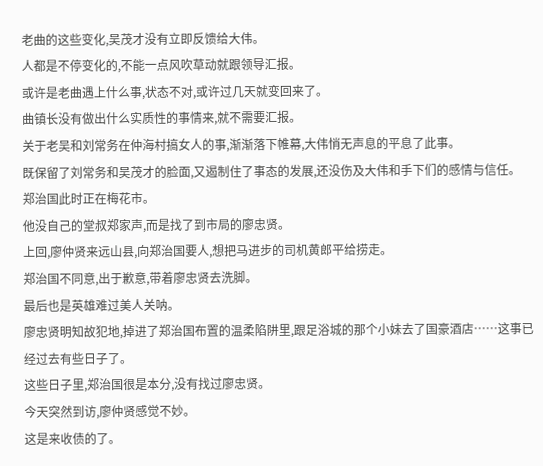老曲的这些变化,吴茂才没有立即反馈给大伟。
人都是不停变化的,不能一点风吹草动就跟领导汇报。
或许是老曲遇上什么事,状态不对,或许过几天就变回来了。
曲镇长没有做出什么实质性的事情来,就不需要汇报。
关于老吴和刘常务在仲海村搞女人的事,渐渐落下帷幕,大伟悄无声息的平息了此事。
既保留了刘常务和吴茂才的脸面,又遏制住了事态的发展,还没伤及大伟和手下们的感情与信任。
郑治国此时正在梅花市。
他没自己的堂叔郑家声,而是找了到市局的廖忠贤。
上回,廖仲贤来远山县,向郑治国要人,想把马进步的司机黄郎平给捞走。
郑治国不同意,出于歉意,带着廖忠贤去洗脚。
最后也是英雄难过美人关呐。
廖忠贤明知故犯地,掉进了郑治国布置的温柔陷阱里,跟足浴城的那个小妹去了国豪酒店……这事已经过去有些日子了。
这些日子里,郑治国很是本分,没有找过廖忠贤。
今天突然到访,廖仲贤感觉不妙。
这是来收债的了。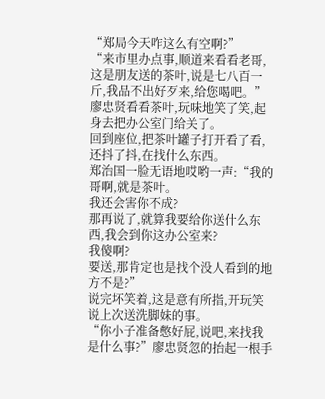“郑局今天咋这么有空啊?”
“来市里办点事,顺道来看看老哥,这是朋友送的茶叶,说是七八百一斤,我品不出好歹来,给您喝吧。”
廖忠贤看看茶叶,玩味地笑了笑,起身去把办公室门给关了。
回到座位,把茶叶罐子打开看了看,还抖了抖,在找什么东西。
郑治国一脸无语地哎哟一声:“我的哥啊,就是茶叶。
我还会害你不成?
那再说了,就算我要给你送什么东西,我会到你这办公室来?
我傻啊?
要送,那肯定也是找个没人看到的地方不是?”
说完坏笑着,这是意有所指,开玩笑说上次送洗脚妹的事。
“你小子准备憋好屁,说吧,来找我是什么事?”廖忠贤忽的抬起一根手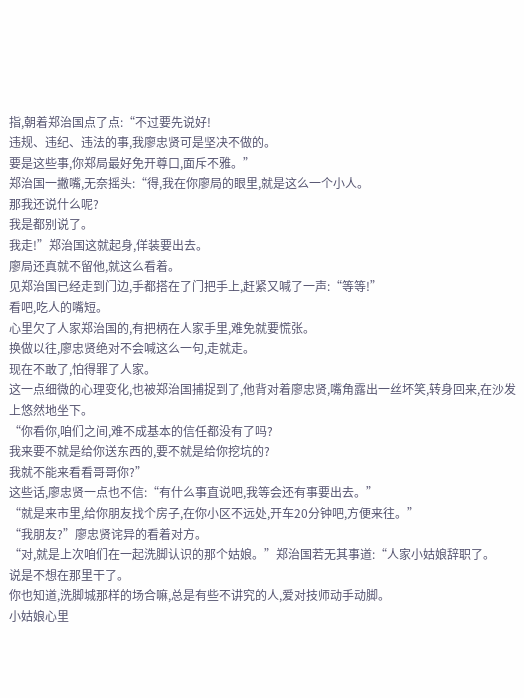指,朝着郑治国点了点:“不过要先说好!
违规、违纪、违法的事,我廖忠贤可是坚决不做的。
要是这些事,你郑局最好免开尊口,面斥不雅。”
郑治国一撇嘴,无奈摇头:“得,我在你廖局的眼里,就是这么一个小人。
那我还说什么呢?
我是都别说了。
我走!”郑治国这就起身,佯装要出去。
廖局还真就不留他,就这么看着。
见郑治国已经走到门边,手都搭在了门把手上,赶紧又喊了一声:“等等!”
看吧,吃人的嘴短。
心里欠了人家郑治国的,有把柄在人家手里,难免就要慌张。
换做以往,廖忠贤绝对不会喊这么一句,走就走。
现在不敢了,怕得罪了人家。
这一点细微的心理变化,也被郑治国捕捉到了,他背对着廖忠贤,嘴角露出一丝坏笑,转身回来,在沙发上悠然地坐下。
“你看你,咱们之间,难不成基本的信任都没有了吗?
我来要不就是给你送东西的,要不就是给你挖坑的?
我就不能来看看哥哥你?”
这些话,廖忠贤一点也不信:“有什么事直说吧,我等会还有事要出去。”
“就是来市里,给你朋友找个房子,在你小区不远处,开车20分钟吧,方便来往。”
“我朋友?”廖忠贤诧异的看着对方。
“对,就是上次咱们在一起洗脚认识的那个姑娘。”郑治国若无其事道:“人家小姑娘辞职了。
说是不想在那里干了。
你也知道,洗脚城那样的场合嘛,总是有些不讲究的人,爱对技师动手动脚。
小姑娘心里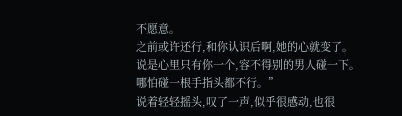不愿意。
之前或许还行,和你认识后啊,她的心就变了。
说是心里只有你一个,容不得别的男人碰一下。
哪怕碰一根手指头都不行。”
说着轻轻摇头,叹了一声,似乎很感动,也很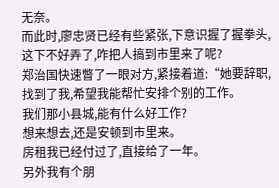无奈。
而此时,廖忠贤已经有些紧张,下意识握了握拳头,这下不好弄了,咋把人搞到市里来了呢?
郑治国快速瞥了一眼对方,紧接着道:“她要辞职,找到了我,希望我能帮忙安排个别的工作。
我们那小县城,能有什么好工作?
想来想去,还是安顿到市里来。
房租我已经付过了,直接给了一年。
另外我有个朋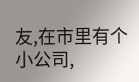友,在市里有个小公司,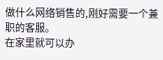做什么网络销售的,刚好需要一个兼职的客服。
在家里就可以办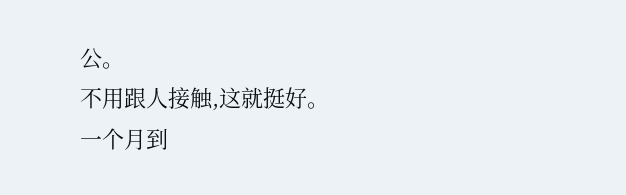公。
不用跟人接触,这就挺好。
一个月到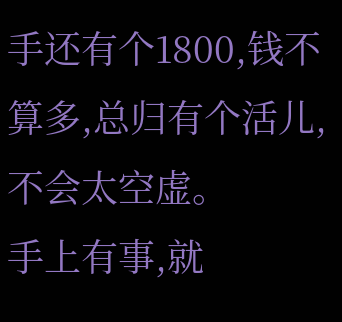手还有个1800,钱不算多,总归有个活儿,不会太空虚。
手上有事,就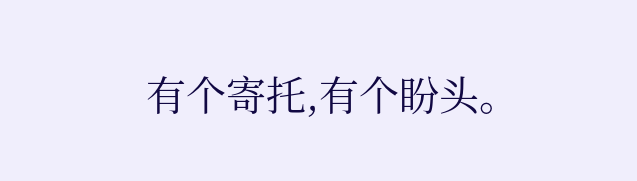有个寄托,有个盼头。